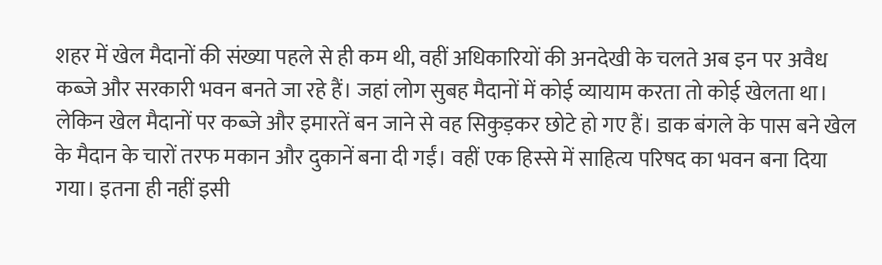शहर में खेल मैदानों की संख्या पहले से ही कम थी, वहीं अधिकारियों की अनदेखी के चलते अब इन पर अवैध कब्जे और सरकारी भवन बनते जा रहे हैं। जहां लोग सुबह मैदानों में कोई व्यायाम करता तो कोई खेलता था। लेकिन खेल मैदानों पर कब्जे और इमारतें बन जाने से वह सिकुड़कर छोटे हो गए हैं। डाक बंगले के पास बने खेल के मैदान के चारों तरफ मकान और दुकानें बना दी गईं। वहीं एक हिस्से में साहित्य परिषद का भवन बना दिया गया। इतना ही नहीं इसी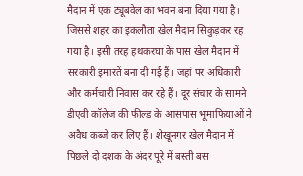मैदान में एक ट्यूबवेल का भवन बना दिया गया है। जिससे शहर का इकलौता खेल मैदान सिकुड़कर रह गया है। इसी तरह हथकरघा के पास खेल मैदान में सरकारी इमारतें बना दी गई हैं। जहां पर अधिकारी और कर्मचारी निवास कर रहे हैं। दूर संचार के सामने डीएवी कॉलेज की फील्ड के आसपास भूमाफियाओं ने अवैध कब्जे कर लिए हैं। शेखूनगर खेल मैदान में पिछले दो दशक के अंदर पूरे में बस्ती बस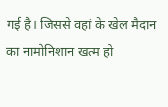गई है। जिससे वहां के खेल मैदान का नामोनिशान खत्म हो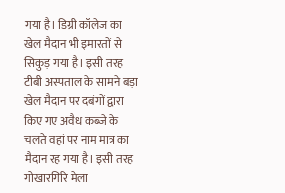गया है। डिग्री कॉलेज का खेल मैदान भी इमारतों से सिकुड़ गया है। इसी तरह टीबी अस्पताल के सामने बड़ा खेल मैदान पर दबंगों द्वारा किए गए अवैध कब्जे के चलते वहां पर नाम मात्र का मैदान रह गया है। इसी तरह गोखारगिरि मेला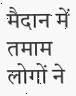मैदान में तमाम लोगों ने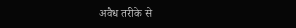अवैध तरीके से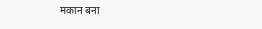मकान बना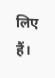लिए हैं।